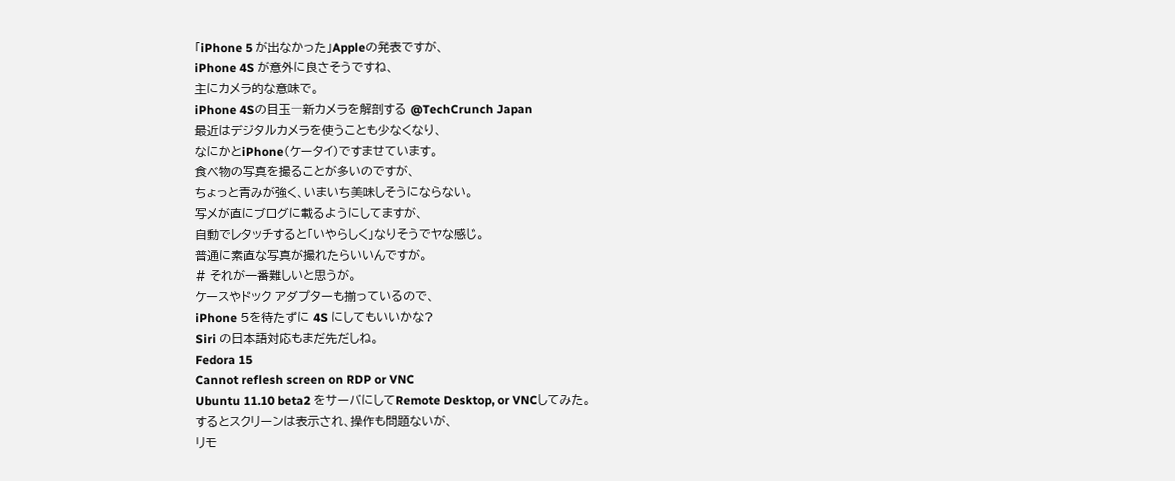「iPhone 5 が出なかった」Appleの発表ですが、
iPhone 4S が意外に良さそうですね、
主にカメラ的な意味で。
iPhone 4Sの目玉―新カメラを解剖する @TechCrunch Japan
最近はデジタルカメラを使うことも少なくなり、
なにかとiPhone(ケータイ)ですませています。
食べ物の写真を撮ることが多いのですが、
ちょっと青みが強く、いまいち美味しそうにならない。
写メが直にブログに載るようにしてますが、
自動でレタッチすると「いやらしく」なりそうでヤな感じ。
普通に素直な写真が撮れたらいいんですが。
# それが一番難しいと思うが。
ケースやドック アダプターも揃っているので、
iPhone 5を待たずに 4S にしてもいいかな?
Siri の日本語対応もまだ先だしね。
Fedora 15
Cannot reflesh screen on RDP or VNC
Ubuntu 11.10 beta2 をサーバにしてRemote Desktop, or VNCしてみた。
するとスクリーンは表示され、操作も問題ないが、
リモ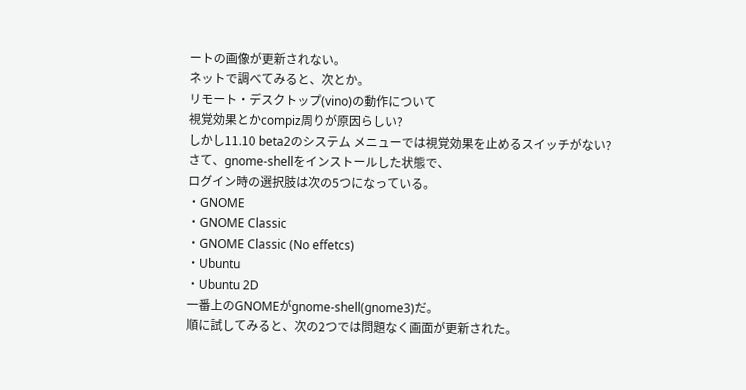ートの画像が更新されない。
ネットで調べてみると、次とか。
リモート・デスクトップ(vino)の動作について
視覚効果とかcompiz周りが原因らしい?
しかし11.10 beta2のシステム メニューでは視覚効果を止めるスイッチがない?
さて、gnome-shellをインストールした状態で、
ログイン時の選択肢は次の5つになっている。
・GNOME
・GNOME Classic
・GNOME Classic (No effetcs)
・Ubuntu
・Ubuntu 2D
一番上のGNOMEがgnome-shell(gnome3)だ。
順に試してみると、次の2つでは問題なく画面が更新された。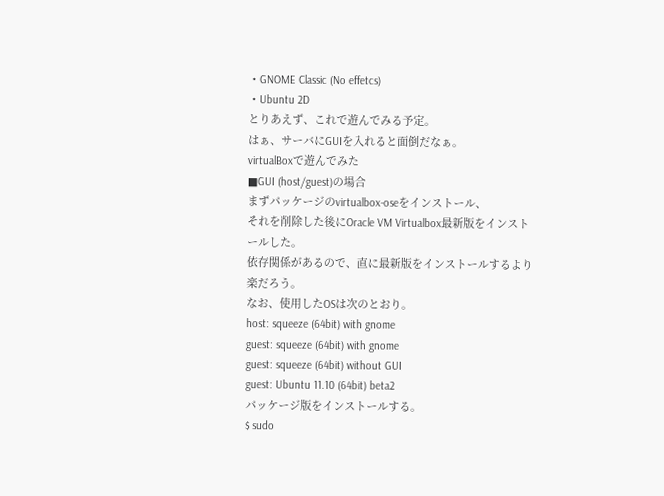・GNOME Classic (No effetcs)
・Ubuntu 2D
とりあえず、これで遊んでみる予定。
はぁ、サーバにGUIを入れると面倒だなぁ。
virtualBoxで遊んでみた
■GUI (host/guest)の場合
まずパッケージのvirtualbox-oseをインストール、
それを削除した後にOracle VM Virtualbox最新版をインストールした。
依存関係があるので、直に最新版をインストールするより楽だろう。
なお、使用したOSは次のとおり。
host: squeeze (64bit) with gnome
guest: squeeze (64bit) with gnome
guest: squeeze (64bit) without GUI
guest: Ubuntu 11.10 (64bit) beta2
パッケージ版をインストールする。
$ sudo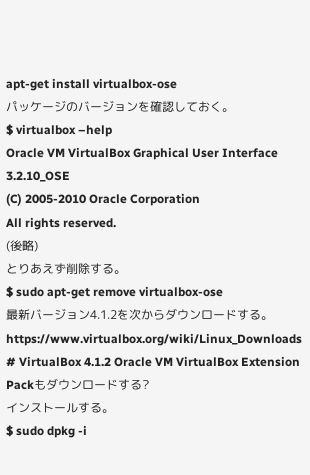apt-get install virtualbox-ose
パッケージのバージョンを確認しておく。
$ virtualbox –help
Oracle VM VirtualBox Graphical User Interface 3.2.10_OSE
(C) 2005-2010 Oracle Corporation
All rights reserved.
(後略)
とりあえず削除する。
$ sudo apt-get remove virtualbox-ose
最新バージョン4.1.2を次からダウンロードする。
https://www.virtualbox.org/wiki/Linux_Downloads
# VirtualBox 4.1.2 Oracle VM VirtualBox Extension Packもダウンロードする?
インストールする。
$ sudo dpkg -i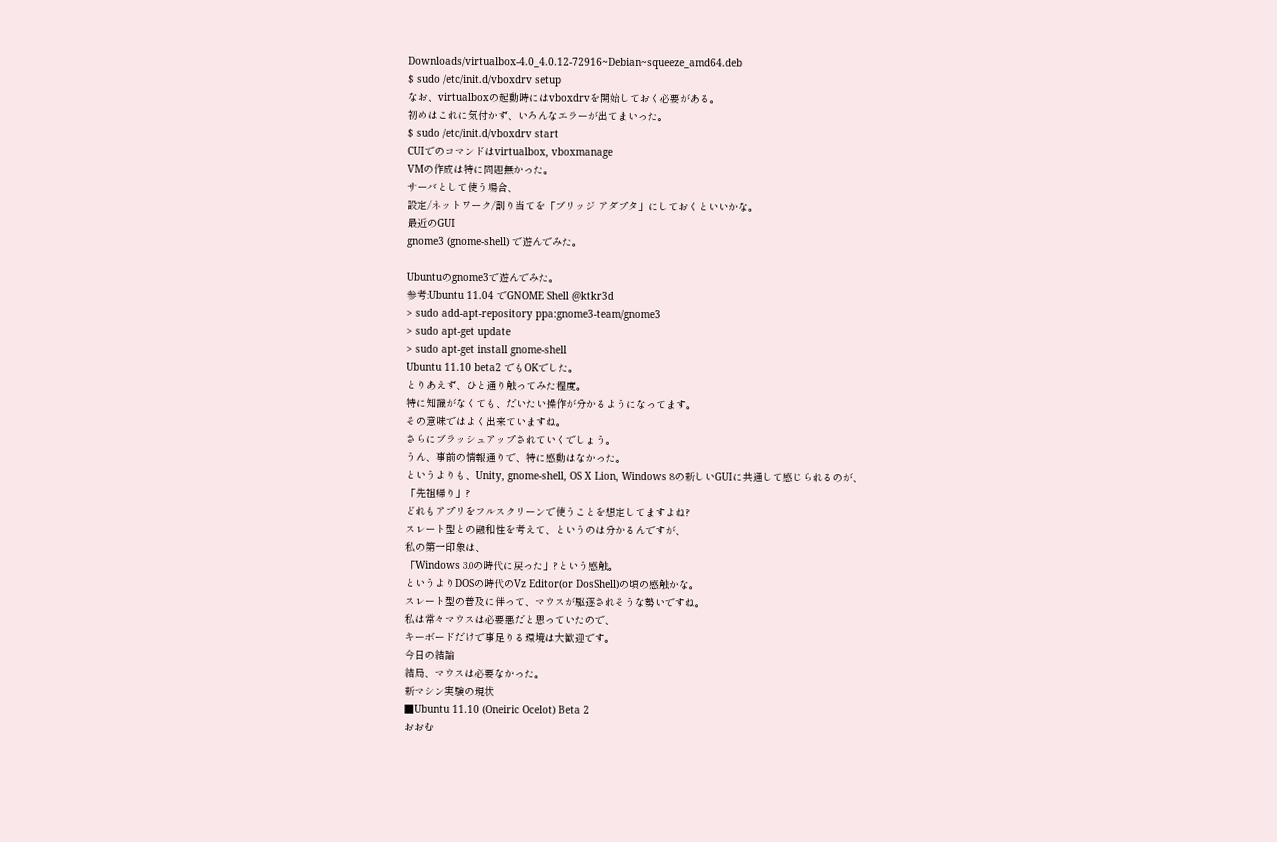Downloads/virtualbox-4.0_4.0.12-72916~Debian~squeeze_amd64.deb
$ sudo /etc/init.d/vboxdrv setup
なお、virtualboxの起動時にはvboxdrvを開始しておく必要がある。
初めはこれに気付かず、いろんなエラーが出てまいった。
$ sudo /etc/init.d/vboxdrv start
CUIでのコマンドはvirtualbox, vboxmanage
VMの作成は特に問題無かった。
サーバとして使う場合、
設定/ネットワーク/割り当てを「ブリッジ アダプタ」にしておくといいかな。
最近のGUI
gnome3 (gnome-shell) で遊んでみた。

Ubuntuのgnome3で遊んでみた。
参考:Ubuntu 11.04 でGNOME Shell @ktkr3d
> sudo add-apt-repository ppa:gnome3-team/gnome3
> sudo apt-get update
> sudo apt-get install gnome-shell
Ubuntu 11.10 beta2 でもOKでした。
とりあえず、ひと通り触ってみた程度。
特に知識がなくても、だいたい操作が分かるようになってます。
その意味ではよく出来ていますね。
さらにブラッシュアップされていくでしょう。
うん、事前の情報通りで、特に感動はなかった。
というよりも、Unity, gnome-shell, OS X Lion, Windows 8の新しいGUIに共通して感じられるのが、
「先祖帰り」?
どれもアプリをフルスクリーンで使うことを想定してますよね?
スレート型との融和性を考えて、というのは分かるんですが、
私の第一印象は、
「Windows 3.0の時代に戻った」?という感触。
というよりDOSの時代のVz Editor(or DosShell)の頃の感触かな。
スレート型の普及に伴って、マウスが駆逐されそうな勢いですね。
私は常々マウスは必要悪だと思っていたので、
キーボードだけで事足りる環境は大歓迎です。
今日の結論
結局、マウスは必要なかった。
新マシン実験の現状
■Ubuntu 11.10 (Oneiric Ocelot) Beta 2
おおむ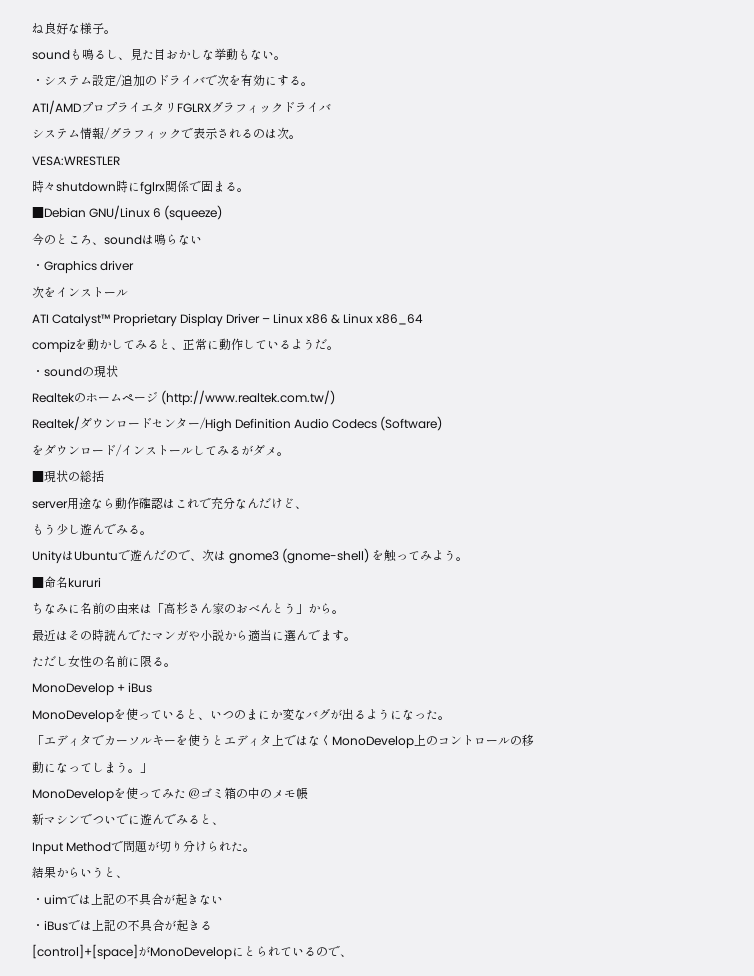ね良好な様子。
soundも鳴るし、見た目おかしな挙動もない。
・システム設定/追加のドライバで次を有効にする。
ATI/AMDプロプライエタリFGLRXグラフィックドライバ
システム情報/グラフィックで表示されるのは次。
VESA:WRESTLER
時々shutdown時にfglrx関係で固まる。
■Debian GNU/Linux 6 (squeeze)
今のところ、soundは鳴らない
・Graphics driver
次をインストール
ATI Catalyst™ Proprietary Display Driver – Linux x86 & Linux x86_64
compizを動かしてみると、正常に動作しているようだ。
・soundの現状
Realtekのホームページ (http://www.realtek.com.tw/)
Realtek/ダウンロードセンター/High Definition Audio Codecs (Software)
をダウンロード/インストールしてみるがダメ。
■現状の総括
server用途なら動作確認はこれで充分なんだけど、
もう少し遊んでみる。
UnityはUbuntuで遊んだので、次は gnome3 (gnome-shell) を触ってみよう。
■命名kururi
ちなみに名前の由来は「高杉さん家のおべんとう」から。
最近はその時読んでたマンガや小説から適当に選んでます。
ただし女性の名前に限る。
MonoDevelop + iBus
MonoDevelopを使っていると、いつのまにか変なバグが出るようになった。
「エディタでカーソルキーを使うとエディタ上ではなくMonoDevelop上のコントロールの移動になってしまう。」
MonoDevelopを使ってみた @ゴミ箱の中のメモ帳
新マシンでついでに遊んでみると、
Input Methodで問題が切り分けられた。
結果からいうと、
・uimでは上記の不具合が起きない
・iBusでは上記の不具合が起きる
[control]+[space]がMonoDevelopにとられているので、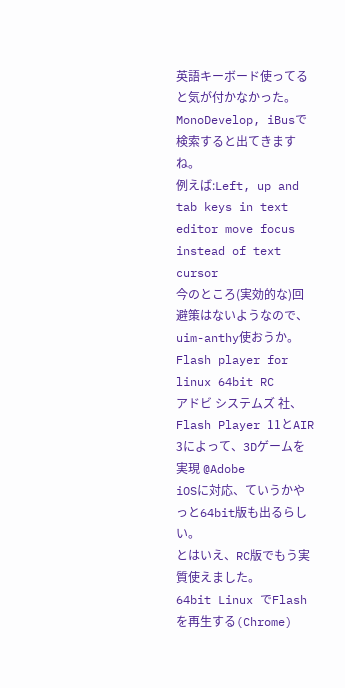英語キーボード使ってると気が付かなかった。
MonoDevelop, iBusで検索すると出てきますね。
例えば:Left, up and tab keys in text editor move focus instead of text cursor
今のところ(実効的な)回避策はないようなので、uim-anthy使おうか。
Flash player for linux 64bit RC
アドビ システムズ 社、Flash Player 11とAIR 3によって、3Dゲームを実現 @Adobe
iOSに対応、ていうかやっと64bit版も出るらしい。
とはいえ、RC版でもう実質使えました。
64bit Linux でFlashを再生する(Chrome)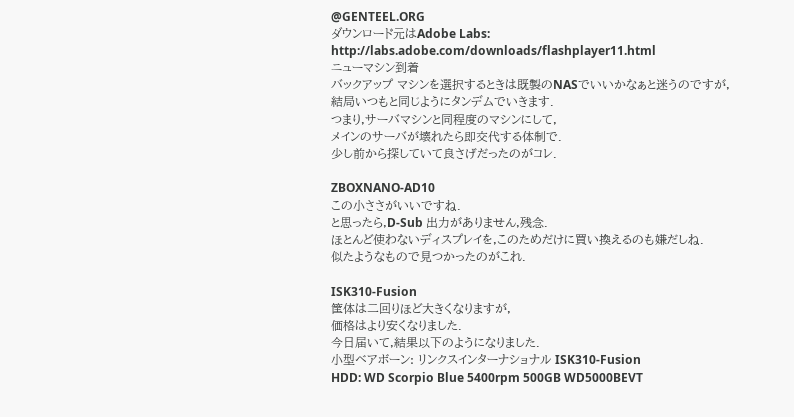@GENTEEL.ORG
ダウンロード元はAdobe Labs:
http://labs.adobe.com/downloads/flashplayer11.html
ニューマシン到着
バックアップ マシンを選択するときは既製のNASでいいかなぁと迷うのですが,
結局いつもと同じようにタンデムでいきます.
つまり,サーバマシンと同程度のマシンにして,
メインのサーバが壊れたら即交代する体制で.
少し前から探していて良さげだったのがコレ.

ZBOXNANO-AD10
この小ささがいいですね.
と思ったら,D-Sub 出力がありません,残念.
ほとんど使わないディスプレイを,このためだけに買い換えるのも嫌だしね.
似たようなもので見つかったのがこれ.

ISK310-Fusion
筐体は二回りほど大きくなりますが,
価格はより安くなりました.
今日届いて,結果以下のようになりました.
小型ベアボーン: リンクスインターナショナル ISK310-Fusion
HDD: WD Scorpio Blue 5400rpm 500GB WD5000BEVT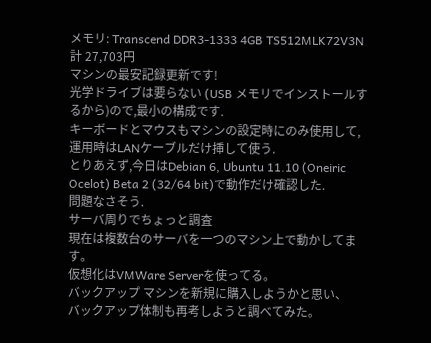メモリ: Transcend DDR3-1333 4GB TS512MLK72V3N
計 27,703円
マシンの最安記録更新です!
光学ドライブは要らない (USB メモリでインストールするから)ので,最小の構成です.
キーボードとマウスもマシンの設定時にのみ使用して,
運用時はLANケーブルだけ挿して使う.
とりあえず,今日はDebian 6, Ubuntu 11.10 (Oneiric Ocelot) Beta 2 (32/64 bit)で動作だけ確認した.
問題なさそう.
サーバ周りでちょっと調査
現在は複数台のサーバを一つのマシン上で動かしてます。
仮想化はVMWare Serverを使ってる。
バックアップ マシンを新規に購入しようかと思い、
バックアップ体制も再考しようと調べてみた。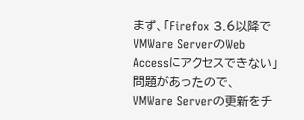まず、「Firefox 3.6以降でVMWare ServerのWeb Accessにアクセスできない」問題があったので、
VMWare Serverの更新をチ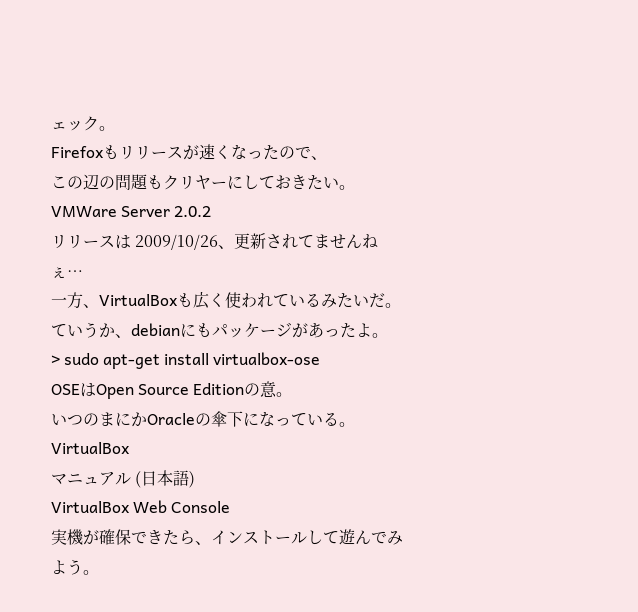ェック。
Firefoxもリリースが速くなったので、
この辺の問題もクリヤーにしておきたい。
VMWare Server 2.0.2
リリースは 2009/10/26、更新されてませんねぇ…
一方、VirtualBoxも広く使われているみたいだ。
ていうか、debianにもパッケージがあったよ。
> sudo apt-get install virtualbox-ose
OSEはOpen Source Editionの意。
いつのまにかOracleの傘下になっている。
VirtualBox
マニュアル (日本語)
VirtualBox Web Console
実機が確保できたら、インストールして遊んでみよう。